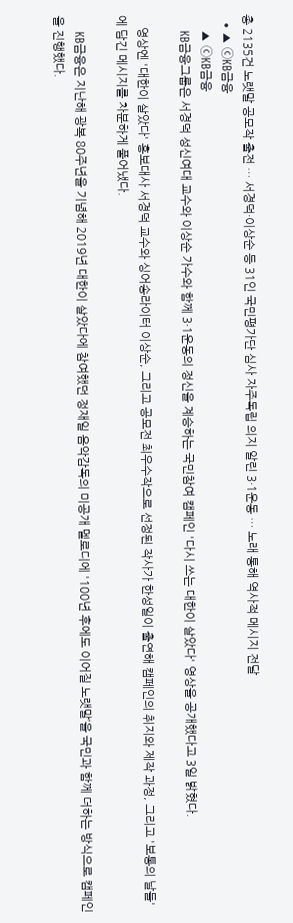총 2135건 노랫말 공모작 출전 … 서경덕·이상순 등 31인 국민평가단 심사 자주독립 의지 알린 3·1운동 … 노래 통해 역사적 메시지 전달
  • ▲ ⓒKB금융
    ▲ ⓒKB금융
    KB금융그룹은 서경덕 성신여대 교수와 이상순 가수와 함께 3·1운동의 정신을 계승하는 국민참여 캠페인 '다시 쓰는 대한이 살았다' 영상을 공개했다고 3일 밝혔다.

    영상엔 '대한이 살았다' 홍보대사 서경덕 교수와 싱어송라이터 이상순, 그리고 공모전 최우수작으로 선정된 작사가 한성일이 출연해 캠페인의 취지와 제작 과정, 그리고 '보통의 날들'에 담긴 메시지를 차분하게 풀어냈다.

    KB금융은 지난해 광복 80주년을 기념해 2019년 대한이 살았다에 참여했던 정재일 음악감독의 미공개 멜로디에 '100년 후에도 이어질 노랫말’을 국민과 함께 더하는 방식으로 캠페인을 진행했다.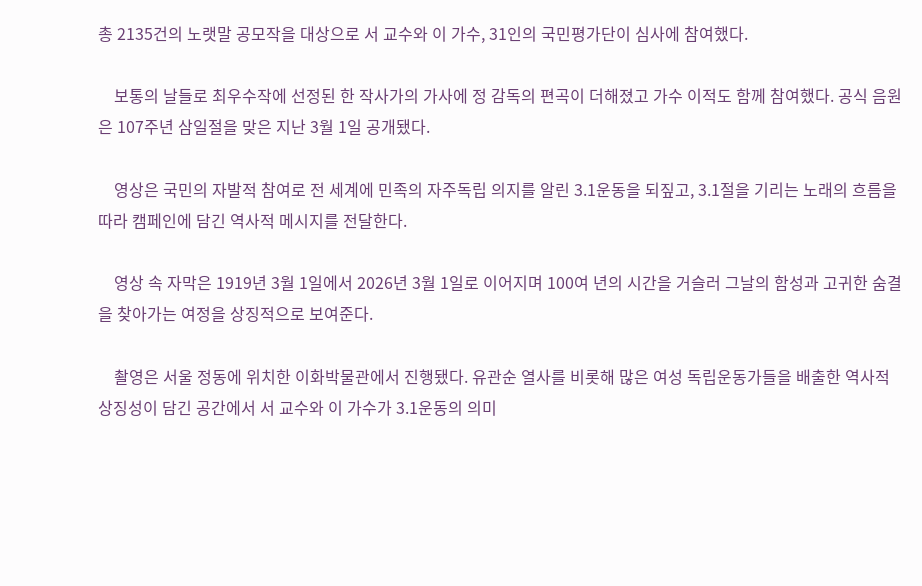총 2135건의 노랫말 공모작을 대상으로 서 교수와 이 가수, 31인의 국민평가단이 심사에 참여했다.

    보통의 날들로 최우수작에 선정된 한 작사가의 가사에 정 감독의 편곡이 더해졌고 가수 이적도 함께 참여했다. 공식 음원은 107주년 삼일절을 맞은 지난 3월 1일 공개됐다.

    영상은 국민의 자발적 참여로 전 세계에 민족의 자주독립 의지를 알린 3.1운동을 되짚고, 3.1절을 기리는 노래의 흐름을 따라 캠페인에 담긴 역사적 메시지를 전달한다.

    영상 속 자막은 1919년 3월 1일에서 2026년 3월 1일로 이어지며 100여 년의 시간을 거슬러 그날의 함성과 고귀한 숨결을 찾아가는 여정을 상징적으로 보여준다.

    촬영은 서울 정동에 위치한 이화박물관에서 진행됐다. 유관순 열사를 비롯해 많은 여성 독립운동가들을 배출한 역사적 상징성이 담긴 공간에서 서 교수와 이 가수가 3.1운동의 의미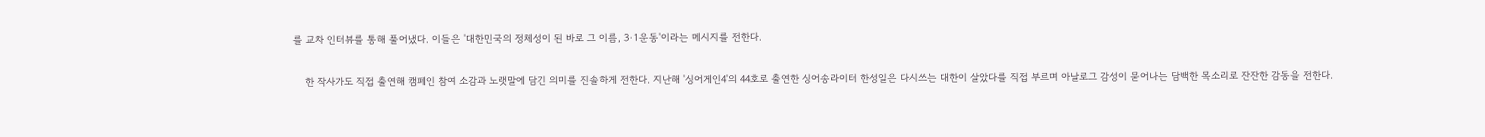를 교차 인터뷰를 통해 풀어냈다. 이들은 '대한민국의 정체성이 된 바로 그 이름, 3·1운동'이라는 메시지를 전한다.

    한 작사가도 직접 출연해 캠페인 참여 소감과 노랫말에 담긴 의미를 진솔하게 전한다. 지난해 '싱어게인4'의 44호로 출연한 싱어송라이터 한성일은 다시쓰는 대한이 살았다를 직접 부르며 아날로그 감성이 묻어나는 담백한 목소리로 잔잔한 감동을 전한다.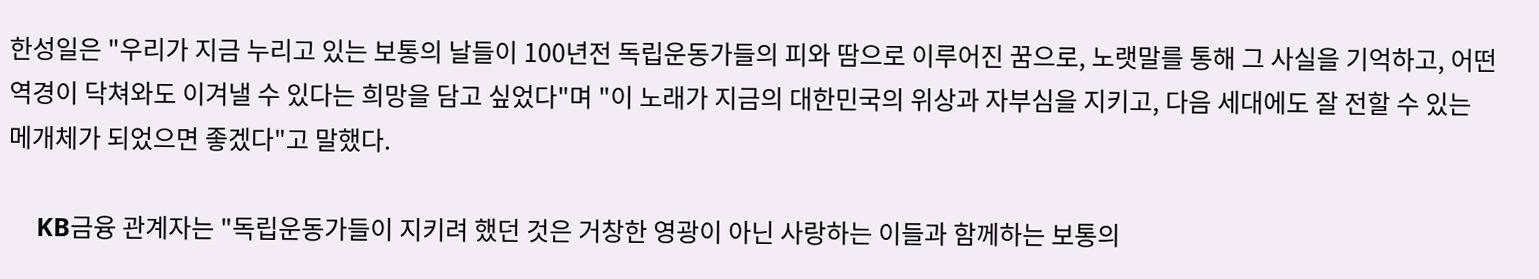한성일은 "우리가 지금 누리고 있는 보통의 날들이 100년전 독립운동가들의 피와 땀으로 이루어진 꿈으로, 노랫말를 통해 그 사실을 기억하고, 어떤 역경이 닥쳐와도 이겨낼 수 있다는 희망을 담고 싶었다"며 "이 노래가 지금의 대한민국의 위상과 자부심을 지키고, 다음 세대에도 잘 전할 수 있는 메개체가 되었으면 좋겠다"고 말했다.

    KB금융 관계자는 "독립운동가들이 지키려 했던 것은 거창한 영광이 아닌 사랑하는 이들과 함께하는 보통의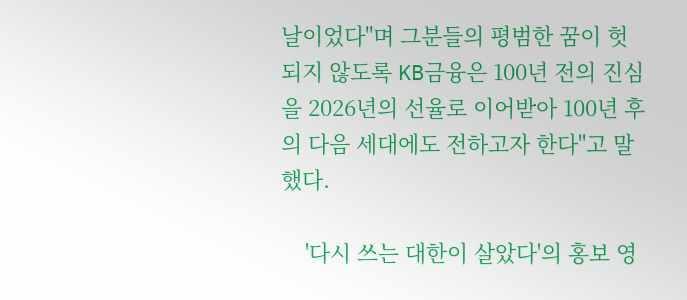날이었다"며 그분들의 평범한 꿈이 헛되지 않도록 KB금융은 100년 전의 진심을 2026년의 선율로 이어받아 100년 후의 다음 세대에도 전하고자 한다"고 말했다.

    '다시 쓰는 대한이 살았다'의 홍보 영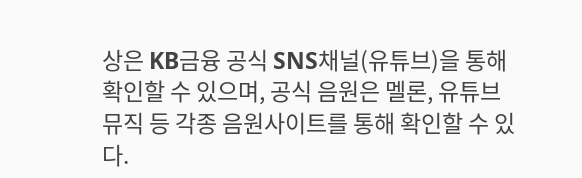상은 KB금융 공식 SNS채널(유튜브)을 통해 확인할 수 있으며, 공식 음원은 멜론, 유튜브 뮤직 등 각종 음원사이트를 통해 확인할 수 있다.